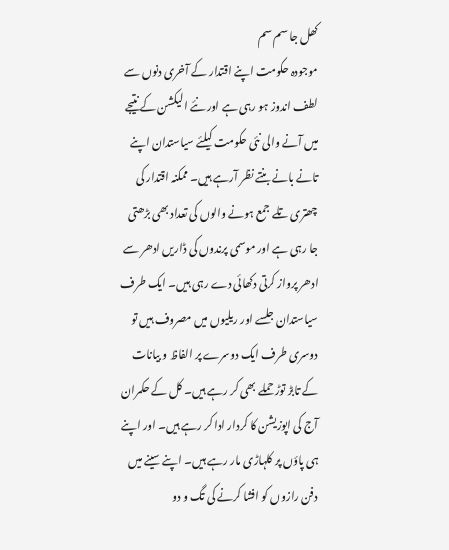کھل جا سم سم
موجودہ حکومت اپنے اقتدار کے آخری دنوں سے لطف اندوز ہو رہی ہے اور نئے الیکشن کے نتیجے میں آنے والی نئی حکومت کیلئے سیاستدان اپنے تانے بانے بنتے نظر آرہے ہیں۔ ممکنہ اقتدار کی چھتری تلے جمع ہونے والوں کی تعداد بھی بڑھتی جا رہی ہے اور موسمی پرندوں کی ڈاریں ادھر سے ادھر پرواز کرتی دکھائی دے رہی ہیں۔ ایک طرف سیاستدان جلسے اور ریلیوں میں مصروف ہیں تو دوسری طرف ایک دوسرے پر الفاظ و بیانات کے تابڑ توڑ حملے بھی کر رہے ہیں۔ کل کے حکمران آج کی اپوزیشن کا کردار ادا کر رہے ہیں۔ اور اپنے ہی پاؤں پر کلہاڑی مار رہے ہیں۔ اپنے سینے میں دفن رازوں کو افشا کرنے کی تگ و دو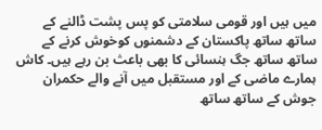میں ہیں اور قومی سلامتی کو پس پشت ڈالنے کے ساتھ ساتھ پاکستان کے دشمنوں کوخوش کرنے کے ساتھ ساتھ جگ ہنسائی کا بھی باعث بن رہے ہیں۔ کاش ہمارے ماضی کے اور مستقبل میں آنے والے حکمران جوش کے ساتھ ساتھ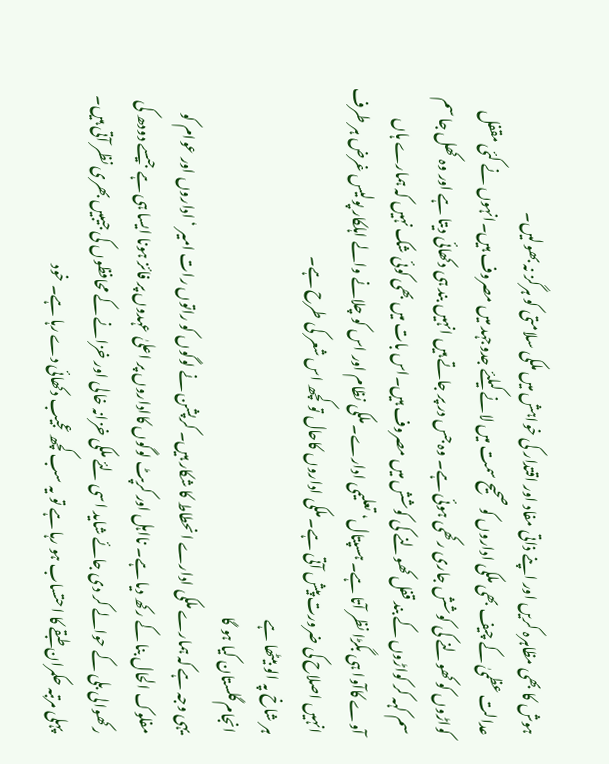ہوش کا بھی مظاہرہ کریں اور اپنے ذاتی مفاد اور اقتدار کی خواہش میں ملکی سلامتی کو ہرگز نہ بھولیں۔
عدالت عظمیٰ کے چیف بھی ملکی اداروں کو صحیح سمت میں لانے کیلئے جدوجہد میں مصروف ہیں۔انہوں نے کئی مقفل کواڑوں کو کھولنے کی کوشش جاری رکھی ہوئی ہے۔ وہ جس در پر جاتے ہیں انہیں بند ہی دکھائی دیتا ہے اور وہ کھل جا سم سم کہہ کر کواڑوں کے بند قفل کھولنے کی کوشش میں مصروف ہیں۔اس بات میں بھی کوئی شک نہیں کہ ہمارے ہاں آوے کاآوا ہی بگڑا نظر آتا ہے۔ ہسپتال‘ تعلیمی ادارے۔ ملکی نظام اور اس کو چلانے والے اہلکار پولیس غرض ہر طرف انہیں اصلاح کی ضرورت پیش آتی ہے۔ ملکی اداروں کاحال تو کچھ اس شعر کی طرح ہے۔
ہر شاخ پہ الو بیٹھا ہے
انجام گلستان کیا ہو گا
یہی وجہ ہے کہ ہمارے ملکی ادارے انحطاط کا شکار ہیں۔ کرپشن نے لوگوں کو راتوں رات امیر ‘ اداروں اور عوام کو مفلوک الحال بنا کے رکھ دیا ہے۔ نااہل اور کرپٹ لوگوں کااداروں پر اعلیٰ عہدوں پر فائز ہونا ایسا ہی ہے جیسے دودھ کی رکھوالی بلی کے حوالے کر دی جائے شاید اسی لئے ملکی خزانہ خالی اور خزانے کے محافظوں کی جیبیں بھری نظر آتی ہیں۔ پہلی مرتبہ حکمران طبقے کا احتساب ہو رہا ہے تو یہ سب کچھ عجیب دکھائی دے رہا ہے۔ خود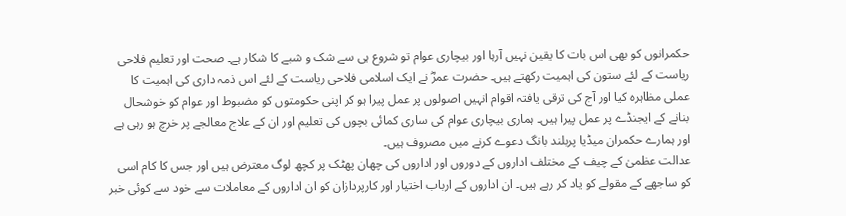حکمرانوں کو بھی اس بات کا یقین نہیں آرہا اور بیچاری عوام تو شروع ہی سے شک و شبے کا شکار ہے۔ صحت اور تعلیم فلاحی ریاست کے لئے ستون کی اہمیت رکھتے ہیں۔ حضرت عمرؓ نے ایک اسلامی فلاحی ریاست کے لئے اس ذمہ داری کی اہمیت کا عملی مظاہرہ کیا اور آج کی ترقی یافتہ اقوام انہیں اصولوں پر عمل پیرا ہو کر اپنی حکومتوں کو مضبوط اور عوام کو خوشحال بنانے کے ایجنڈے پر عمل پیرا ہیں۔ ہماری بیچاری عوام کی ساری کمائی بچوں کی تعلیم اور ان کے علاج معالجے پر خرچ ہو رہی ہے اور ہمارے حکمران میڈیا پربلند بانگ دعوے کرنے میں مصروف ہیں۔
عدالت عظمیٰ کے چیف کے مختلف اداروں کے دوروں اور اداروں کی چھان پھٹک پر کچھ لوگ معترض ہیں اور جس کا کام اسی کو ساجھے کے مقولے کو یاد کر رہے ہیں۔ ان اداروں کے ارباب اختیار اور کارپردازان کو ان اداروں کے معاملات سے خود سے کوئی خبر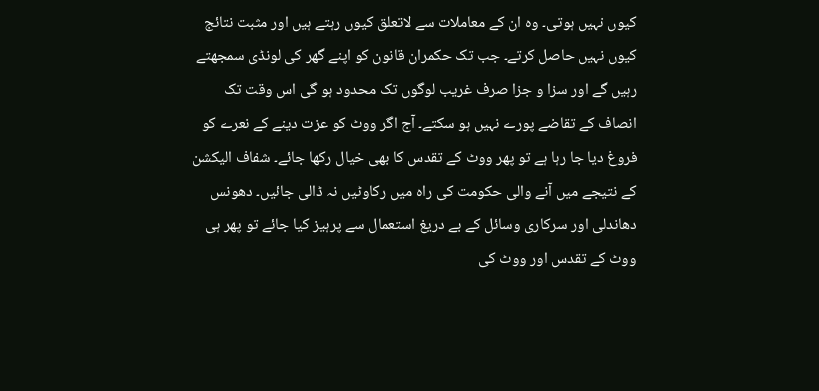کیوں نہیں ہوتی۔ وہ ان کے معاملات سے لاتعلق کیوں رہتے ہیں اور مثبت نتائج کیوں نہیں حاصل کرتے۔ جب تک حکمران قانون کو اپنے گھر کی لونڈی سمجھتے رہیں گے اور سزا و جزا صرف غریب لوگوں تک محدود ہو گی اس وقت تک انصاف کے تقاضے پورے نہیں ہو سکتے۔ آج اگر ووٹ کو عزت دینے کے نعرے کو فروغ دیا جا رہا ہے تو پھر ووٹ کے تقدس کا بھی خیال رکھا جائے۔ شفاف الیکشن کے نتیجے میں آنے والی حکومت کی راہ میں رکاوٹیں نہ ڈالی جائیں۔ دھونس دھاندلی اور سرکاری وسائل کے بے دریغ استعمال سے پرہیز کیا جائے تو پھر ہی ووٹ کے تقدس اور ووٹ کی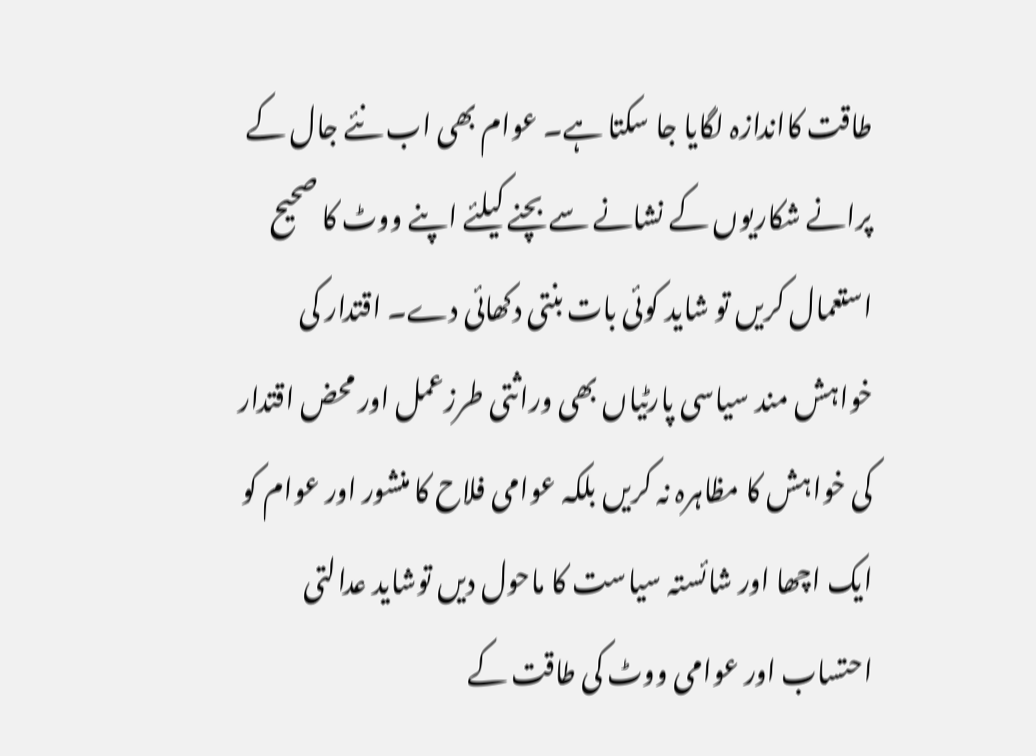طاقت کااندازہ لگایا جا سکتا ہے۔ عوام بھی اب نئے جال کے پرانے شکاریوں کے نشانے سے بچنے کیلئے اپنے ووٹ کا صحیح استعمال کریں تو شاید کوئی بات بنتی دکھائی دے۔ اقتدار کی خواہش مند سیاسی پارٹیاں بھی وراثتی طرزعمل اور محض اقتدار کی خواہش کا مظاہرہ نہ کریں بلکہ عوامی فلاح کا منشور اور عوام کو ایک اچھا اور شائستہ سیاست کا ماحول دیں توشاید عدالتی احتساب اور عوامی ووٹ کی طاقت کے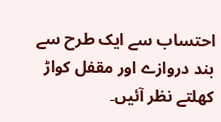احتساب سے ایک طرح سے بند دروازے اور مقفل کواڑ کھلتے نظر آئیں۔